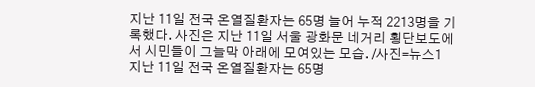지난 11일 전국 온열질환자는 65명 늘어 누적 2213명을 기록했다. 사진은 지난 11일 서울 광화문 네거리 횡단보도에서 시민들이 그늘막 아래에 모여있는 모습. /사진=뉴스1
지난 11일 전국 온열질환자는 65명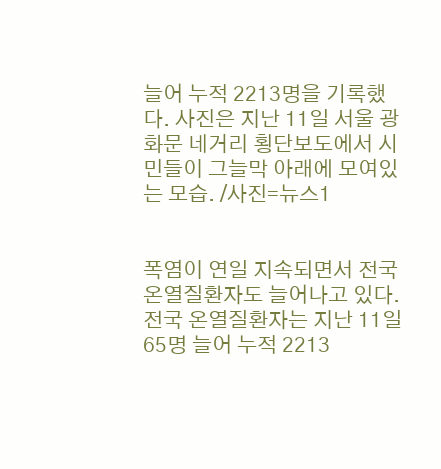늘어 누적 2213명을 기록했다. 사진은 지난 11일 서울 광화문 네거리 횡단보도에서 시민들이 그늘막 아래에 모여있는 모습. /사진=뉴스1


폭염이 연일 지속되면서 전국 온열질환자도 늘어나고 있다. 전국 온열질환자는 지난 11일 65명 늘어 누적 2213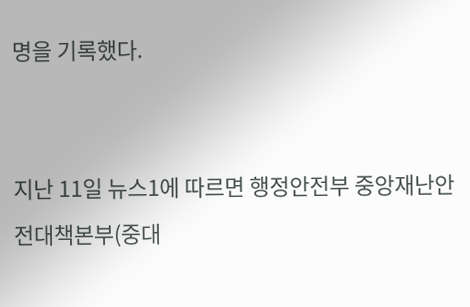명을 기록했다.


지난 11일 뉴스1에 따르면 행정안전부 중앙재난안전대책본부(중대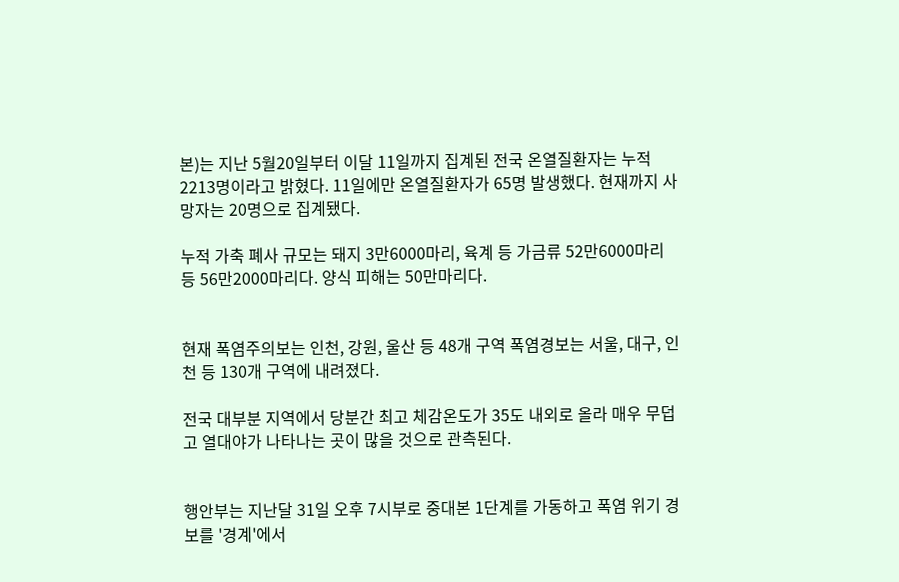본)는 지난 5월20일부터 이달 11일까지 집계된 전국 온열질환자는 누적 2213명이라고 밝혔다. 11일에만 온열질환자가 65명 발생했다. 현재까지 사망자는 20명으로 집계됐다.

누적 가축 폐사 규모는 돼지 3만6000마리, 육계 등 가금류 52만6000마리 등 56만2000마리다. 양식 피해는 50만마리다.


현재 폭염주의보는 인천, 강원, 울산 등 48개 구역 폭염경보는 서울, 대구, 인천 등 130개 구역에 내려졌다.

전국 대부분 지역에서 당분간 최고 체감온도가 35도 내외로 올라 매우 무덥고 열대야가 나타나는 곳이 많을 것으로 관측된다.


행안부는 지난달 31일 오후 7시부로 중대본 1단계를 가동하고 폭염 위기 경보를 '경계'에서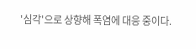'심각'으로 상향해 폭염에 대응 중이다.